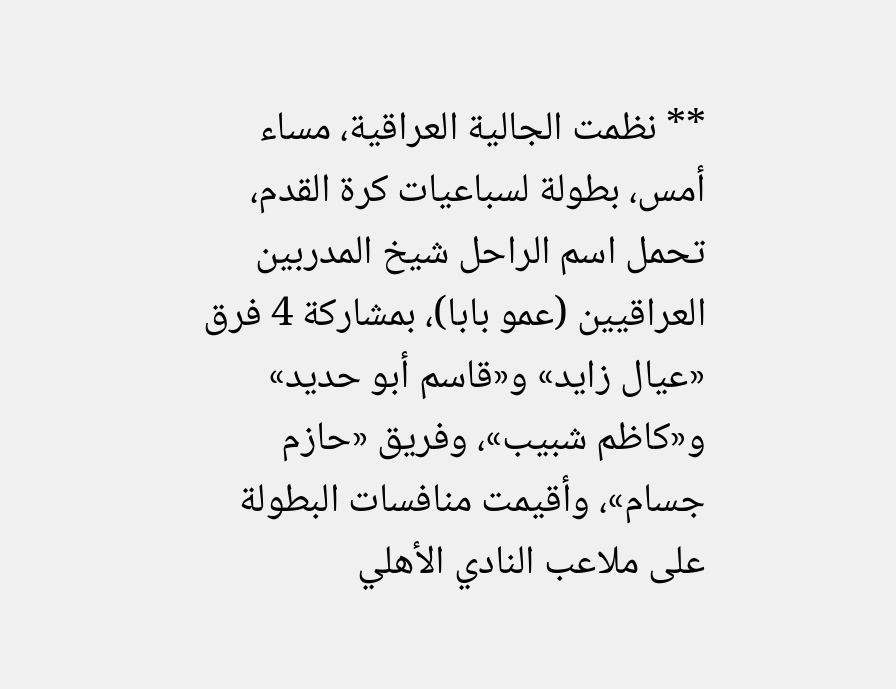** نظمت الجالية العراقية، مساء أمس، بطولة لسباعيات كرة القدم، تحمل اسم الراحل شيخ المدربين العراقيين (عمو بابا)، بمشاركة 4 فرق «عيال زايد» و«قاسم أبو حديد» و«كاظم شبيب»، وفريق «حازم جسام»، وأقيمت منافسات البطولة على ملاعب النادي الأهلي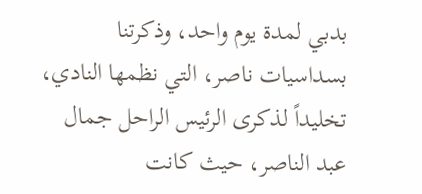بدبي لمدة يوم واحد، وذكرتنا بسداسيات ناصر، التي نظمها النادي، تخليداً لذكرى الرئيس الراحل جمال عبد الناصر، حيث كانت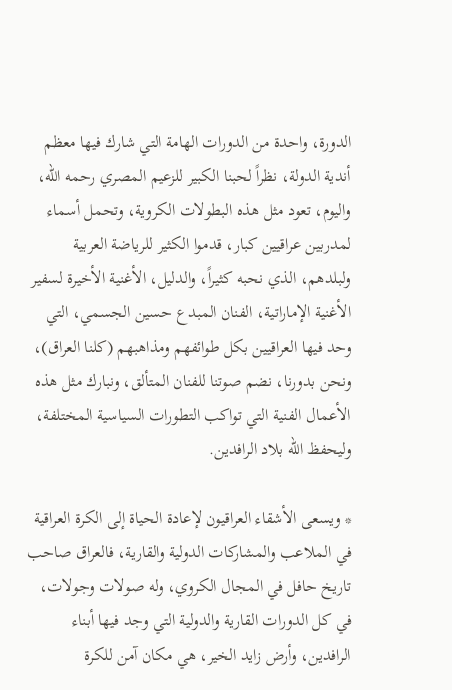الدورة، واحدة من الدورات الهامة التي شارك فيها معظم أندية الدولة، نظراً لحبنا الكبير للزعيم المصري رحمه الله، واليوم، تعود مثل هذه البطولات الكروية، وتحمل أسماء لمدربين عراقيين كبار، قدموا الكثير للرياضة العربية ولبلدهم، الذي نحبه كثيراً، والدليل، الأغنية الأخيرة لسفير الأغنية الإماراتية، الفنان المبدع حسين الجسمي، التي وحد فيها العراقيين بكل طوائفهم ومذاهبهم (كلنا العراق)، ونحن بدورنا، نضم صوتنا للفنان المتألق، ونبارك مثل هذه الأعمال الفنية التي تواكب التطورات السياسية المختلفة، وليحفظ الله بلاد الرافدين.

* ويسعى الأشقاء العراقيون لإعادة الحياة إلى الكرة العراقية في الملاعب والمشاركات الدولية والقارية، فالعراق صاحب تاريخ حافل في المجال الكروي، وله صولات وجولات، في كل الدورات القارية والدولية التي وجد فيها أبناء الرافدين، وأرض زايد الخير، هي مكان آمن للكرة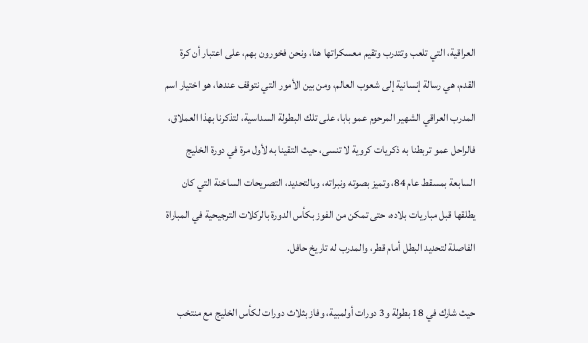العراقية، التي تلعب وتتدرب وتقيم معسكراتها هنا، ونحن فخورون بهم، على اعتبار أن كرة القدم، هي رسالة إنسانية إلى شعوب العالم، ومن بين الأمور التي نتوقف عندها، هو اختيار اسم المدرب العراقي الشهير المرحوم عمو بابا، على تلك البطولة السداسية، لتذكرنا بهذا العملاق، فالراحل عمو تربطنا به ذكريات كروية لا تنسى، حيث التقينا به لأول مرة في دورة الخليج السابعة بمسقط عام 84، وتميز بصوته ونبراته، وبالتحديد، التصريحات الساخنة التي كان يطلقها قبل مباريات بلاده، حتى تمكن من الفوز بكأس الدورة بالركلات الترجيحية في المباراة الفاصلة لتحديد البطل أمام قطر، والمدرب له تاريخ حافل.

حيث شارك في 18 بطولة و3 دورات أولمبية، وفاز بثلاث دورات لكأس الخليج مع منتخب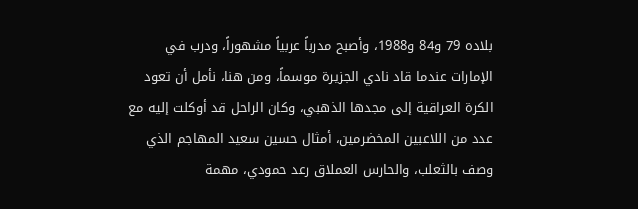بلاده 79 و84 و1988، وأصبح مدرباً عربياً مشهوراً، ودرب في الإمارات عندما قاد نادي الجزيرة موسماً، ومن هنا، نأمل أن تعود الكرة العراقية إلى مجدها الذهبي، وكان الراحل قد أوكلت إليه مع عدد من اللاعبين المخضرمين، أمثال حسين سعيد المهاجم الذي وصف بالثعلب، والحارس العملاق رعد حمودي، مهمة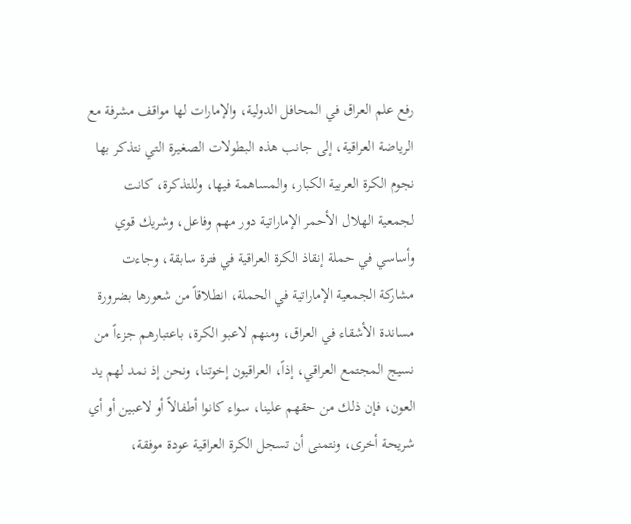رفع علم العراق في المحافل الدولية، والإمارات لها مواقف مشرفة مع الرياضة العراقية، إلى جانب هذه البطولات الصغيرة التي نتذكر بها نجوم الكرة العربية الكبار، والمساهمة فيها، وللتذكرة، كانت لجمعية الهلال الأحمر الإماراتية دور مهم وفاعل، وشريك قوي وأساسي في حملة إنقاذ الكرة العراقية في فترة سابقة، وجاءت مشاركة الجمعية الإماراتية في الحملة، انطلاقاً من شعورها بضرورة مساندة الأشقاء في العراق، ومنهم لاعبو الكرة، باعتبارهم جزءاً من نسيج المجتمع العراقي، إذاً، العراقيون إخوتنا، ونحن إذ نمد لهم يد العون، فإن ذلك من حقهم علينا، سواء كانوا أطفالاً أو لاعبين أو أي شريحة أخرى، ونتمنى أن تسجل الكرة العراقية عودة موفقة،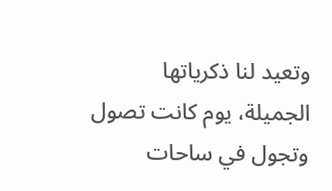وتعيد لنا ذكرياتها الجميلة، يوم كانت تصول وتجول في ساحات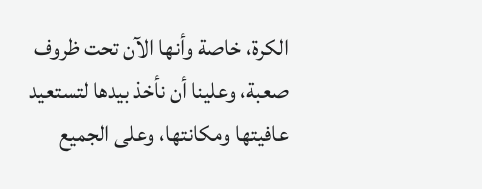الكرة، خاصة وأنها الآن تحت ظروف صعبة، وعلينا أن نأخذ بيدها لتستعيد عافيتها ومكانتها، وعلى الجميع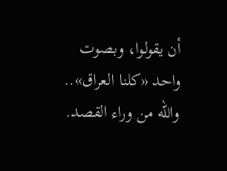أن يقولوا، وبصوت واحد «كلنا العراق».. والله من وراء القصد.